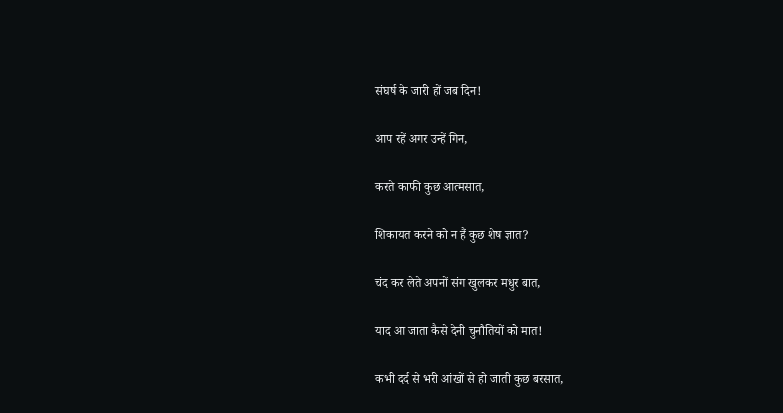संघर्ष के जारी हों जब दिन!

आप रहें अगर उन्हें गिन,

करते काफी कुछ आत्मसात,

शिकायत करने को न हैं कुछ शेष ज्ञात?

चंद कर लेते अपनों संग खुलकर मधुर बात,

याद आ जाता कैसे देनी चुनौतियों को मात!

कभी दर्द से भरी आंखों से हो जाती कुछ बरसात,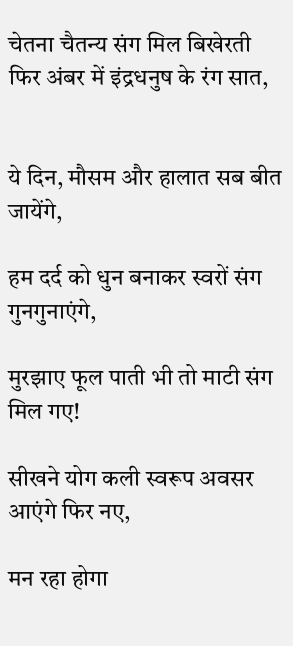चेतना चैतन्य संग मिल बिखेरती फिर अंबर में इंद्रधनुष के रंग सात,


ये दिन, मौसम और हालात सब बीत जायेंगे,

हम दर्द को धुन बनाकर स्वरों संग गुनगुनाएंगे,

मुरझाए फूल पाती भी तो माटी संग मिल गए!

सीखने योग कली स्वरूप अवसर आएंगे फिर नए,

मन रहा होगा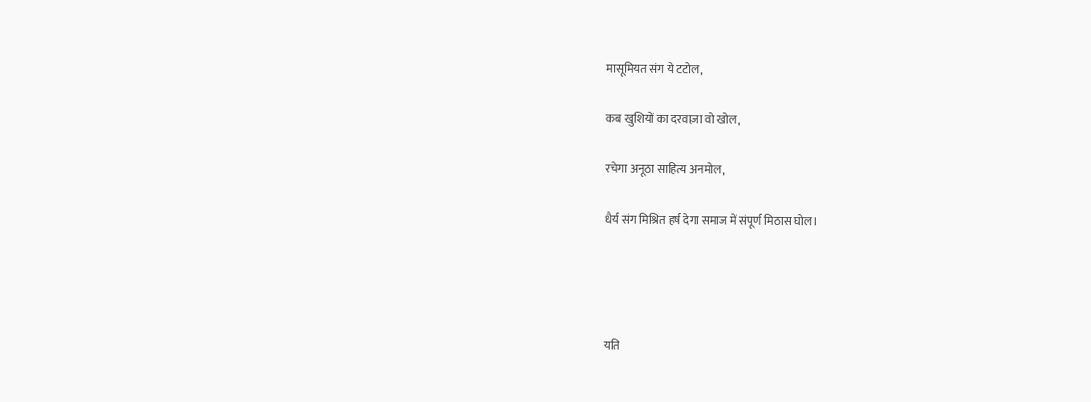मासूमियत संग ये टटोल,

कब खुशियों का दरवाज़ा वो खोल,

रचेगा अनूठा साहित्य अनमोल,

धैर्य संग मिश्रित हर्ष देगा समाज में संपूर्ण मिठास घोल।




यति